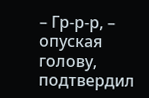– Гр-р-р, – опуская голову, подтвердил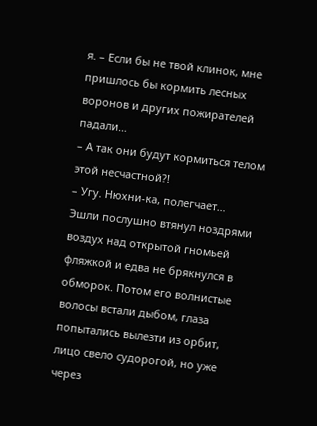я. – Если бы не твой клинок, мне пришлось бы кормить лесных воронов и других пожирателей падали…
– А так они будут кормиться телом этой несчастной?!
– Угу. Нюхни-ка, полегчает…
Эшли послушно втянул ноздрями воздух над открытой гномьей фляжкой и едва не брякнулся в обморок. Потом его волнистые волосы встали дыбом, глаза попытались вылезти из орбит, лицо свело судорогой, но уже через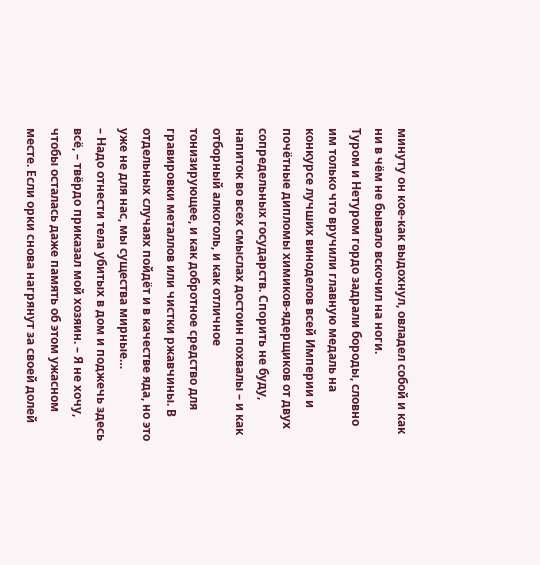минуту он кое-как выдохнул, овладел собой и как ни в чём не бывало вскочил на ноги.
Туром и Нетуром гордо задрали бороды, словно им только что вручили главную медаль на конкурсе лучших виноделов всей Империи и почётные дипломы химиков-ядерщиков от двух сопредельных государств. Спорить не буду, напиток во всех смыслах достоин похвалы – и как отборный алкоголь, и как отличное тонизирующее, и как добротное средство для гравировки металлов или чистки ржавчины. В отдельных случаях пойдёт и в качестве яда, но это уже не для нас, мы существа мирные…
– Надо отнести тела убитых в дом и поджечь здесь всё, – твёрдо приказал мой хозяин. – Я не хочу, чтобы осталась даже память об этом ужасном месте. Если орки снова нагрянут за своей долей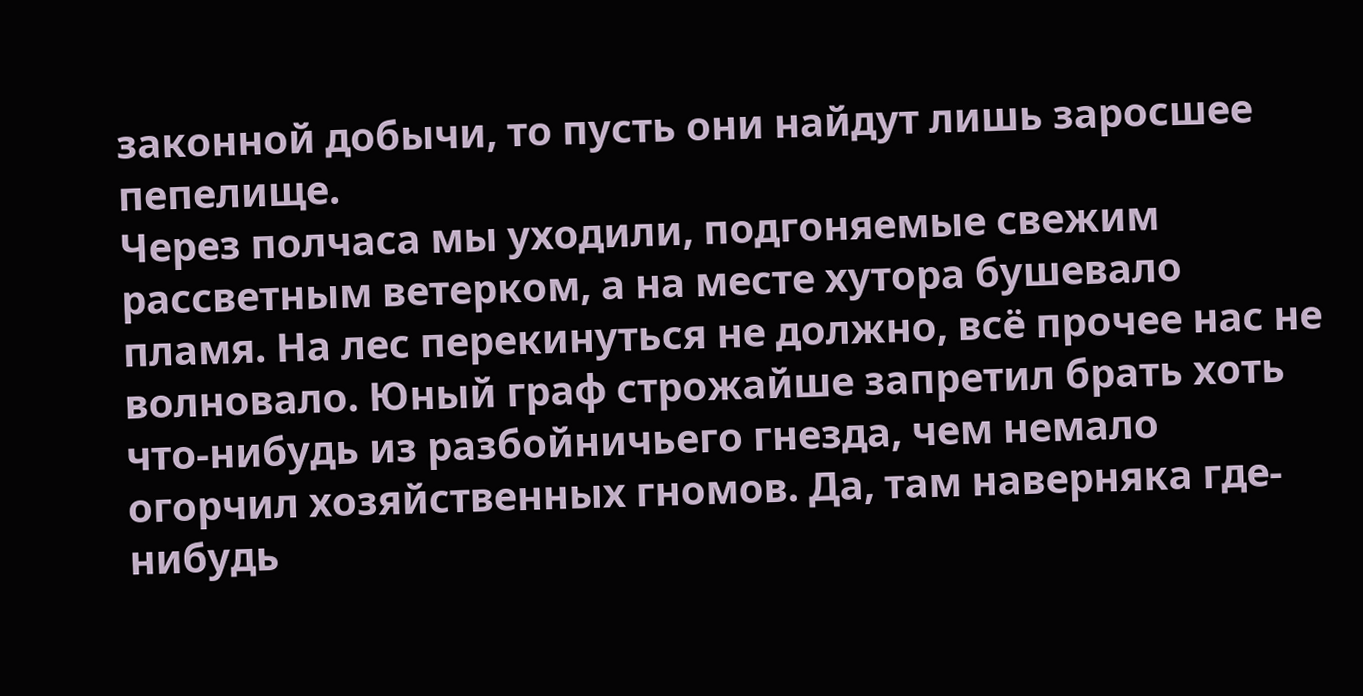законной добычи, то пусть они найдут лишь заросшее пепелище.
Через полчаса мы уходили, подгоняемые свежим рассветным ветерком, а на месте хутора бушевало пламя. На лес перекинуться не должно, всё прочее нас не волновало. Юный граф строжайше запретил брать хоть что-нибудь из разбойничьего гнезда, чем немало огорчил хозяйственных гномов. Да, там наверняка где-нибудь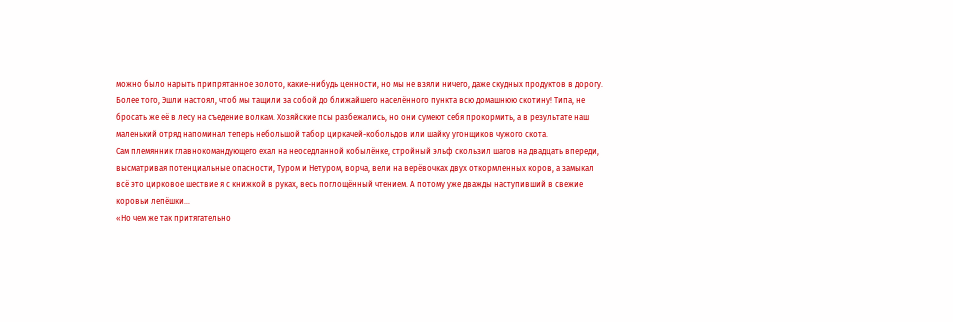можно было нарыть припрятанное золото, какие-нибудь ценности, но мы не взяли ничего, даже скудных продуктов в дорогу.
Более того, Эшли настоял, чтоб мы тащили за собой до ближайшего населённого пункта всю домашнюю скотину! Типа, не бросать же её в лесу на съедение волкам. Хозяйские псы разбежались, но они сумеют себя прокормить, а в результате наш маленький отряд напоминал теперь небольшой табор циркачей-кобольдов или шайку угонщиков чужого скота.
Сам племянник главнокомандующего ехал на неоседланной кобылёнке, стройный эльф скользил шагов на двадцать впереди, высматривая потенциальные опасности, Туром и Нетуром, ворча, вели на верёвочках двух откормленных коров, а замыкал всё это цирковое шествие я с книжкой в руках, весь поглощённый чтением. А потому уже дважды наступивший в свежие коровьи лепёшки…
«Но чем же так притягательно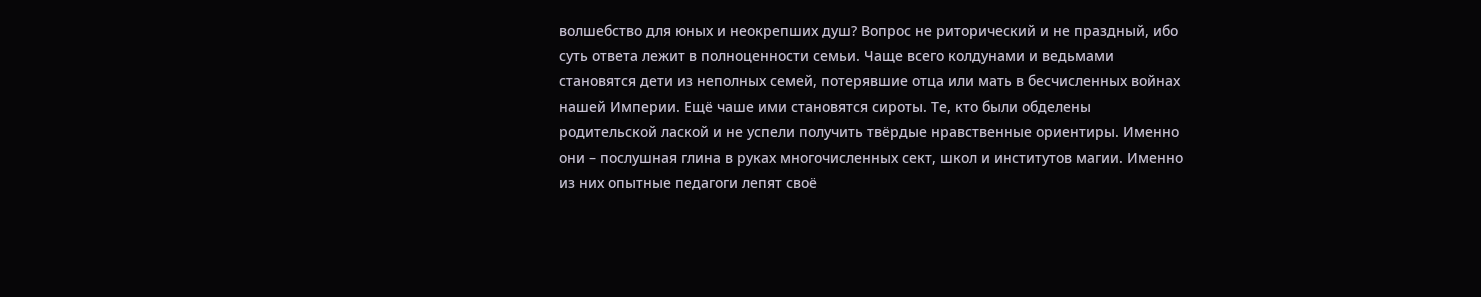волшебство для юных и неокрепших душ? Вопрос не риторический и не праздный, ибо суть ответа лежит в полноценности семьи. Чаще всего колдунами и ведьмами становятся дети из неполных семей, потерявшие отца или мать в бесчисленных войнах нашей Империи. Ещё чаше ими становятся сироты. Те, кто были обделены родительской лаской и не успели получить твёрдые нравственные ориентиры. Именно они – послушная глина в руках многочисленных сект, школ и институтов магии. Именно из них опытные педагоги лепят своё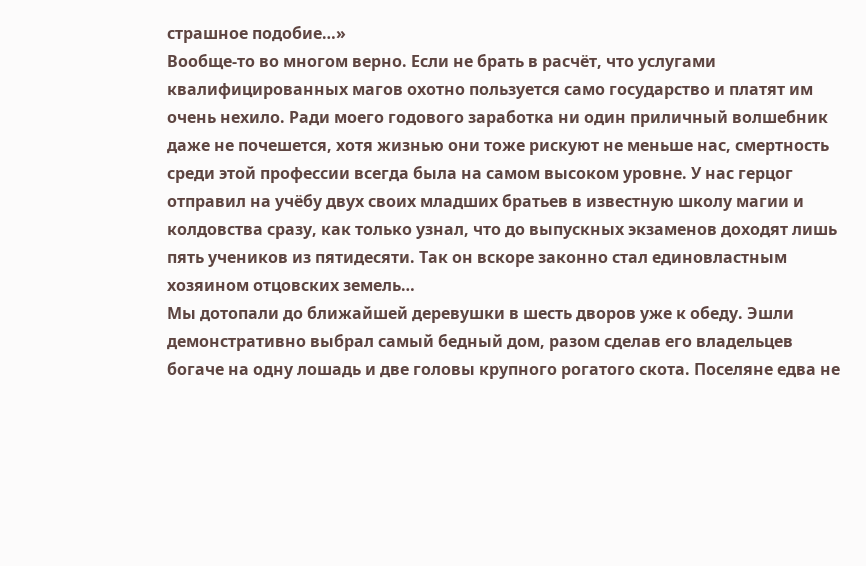страшное подобие…»
Вообще-то во многом верно. Если не брать в расчёт, что услугами квалифицированных магов охотно пользуется само государство и платят им очень нехило. Ради моего годового заработка ни один приличный волшебник даже не почешется, хотя жизнью они тоже рискуют не меньше нас, смертность среди этой профессии всегда была на самом высоком уровне. У нас герцог отправил на учёбу двух своих младших братьев в известную школу магии и колдовства сразу, как только узнал, что до выпускных экзаменов доходят лишь пять учеников из пятидесяти. Так он вскоре законно стал единовластным хозяином отцовских земель…
Мы дотопали до ближайшей деревушки в шесть дворов уже к обеду. Эшли демонстративно выбрал самый бедный дом, разом сделав его владельцев богаче на одну лошадь и две головы крупного рогатого скота. Поселяне едва не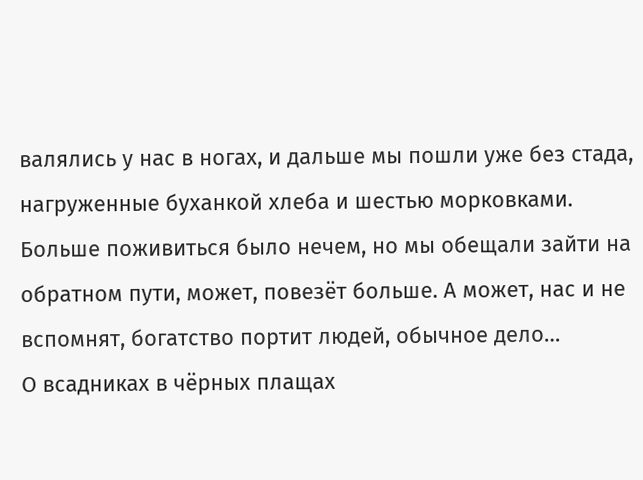валялись у нас в ногах, и дальше мы пошли уже без стада, нагруженные буханкой хлеба и шестью морковками. Больше поживиться было нечем, но мы обещали зайти на обратном пути, может, повезёт больше. А может, нас и не вспомнят, богатство портит людей, обычное дело…
О всадниках в чёрных плащах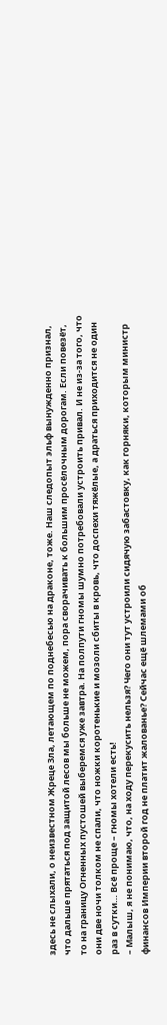здесь не слыхали, о неизвестном Жреце Зла, летающем по поднебесью на драконе, тоже. Наш следопыт эльф вынужденно признал, что дальше прятаться под защитой лесов мы больше не можем, пора сворачивать к большим просёлочным дорогам. Если повезёт, то на границу Огненных пустошей выберемся уже завтра. На полпути гномы шумно потребовали устроить привал. И не из-за того, что они две ночи толком не спали, что ножки коротенькие и мозоли сбиты в кровь, что доспехи тяжёлые, а драться приходится не один раз в сутки… Всё проще – гномы хотели есть!
– Малыш, я не понимаю, что, на ходу перекусить нельзя? Чего они тут устроили сидячую забастовку, как горняки, которым министр финансов Империи второй год не платит жалованье? Сейчас ещё шлемами об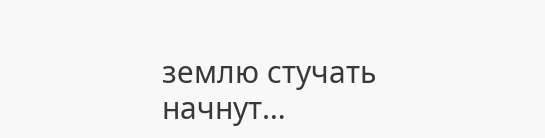землю стучать начнут…